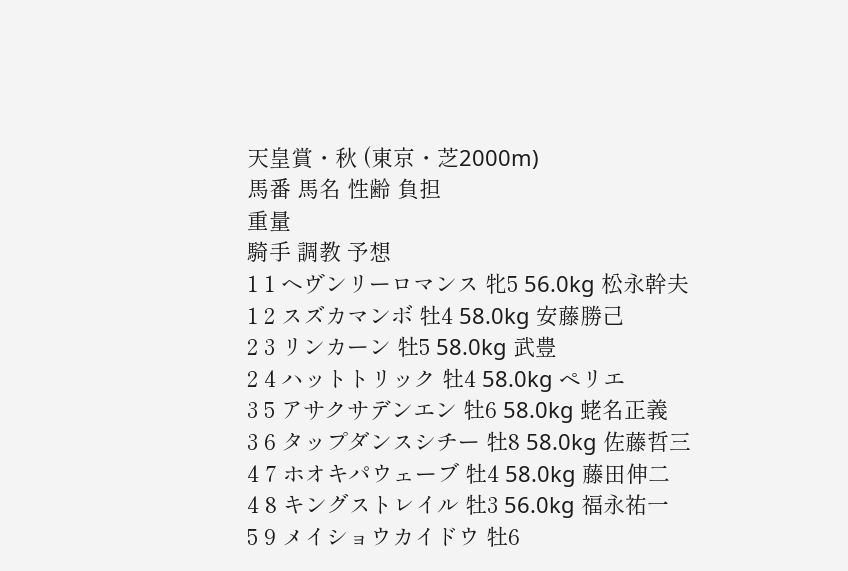天皇賞・秋 (東京・芝2000m)
馬番 馬名 性齢 負担
重量
騎手 調教 予想
1 1 ヘヴンリーロマンス 牝5 56.0kg 松永幹夫
1 2 スズカマンボ 牡4 58.0kg 安藤勝己
2 3 リンカーン 牡5 58.0kg 武豊
2 4 ハットトリック 牡4 58.0kg ペリエ
3 5 アサクサデンエン 牡6 58.0kg 蛯名正義
3 6 タップダンスシチー 牡8 58.0kg 佐藤哲三
4 7 ホオキパウェーブ 牡4 58.0kg 藤田伸二
4 8 キングストレイル 牡3 56.0kg 福永祐一
5 9 メイショウカイドウ 牡6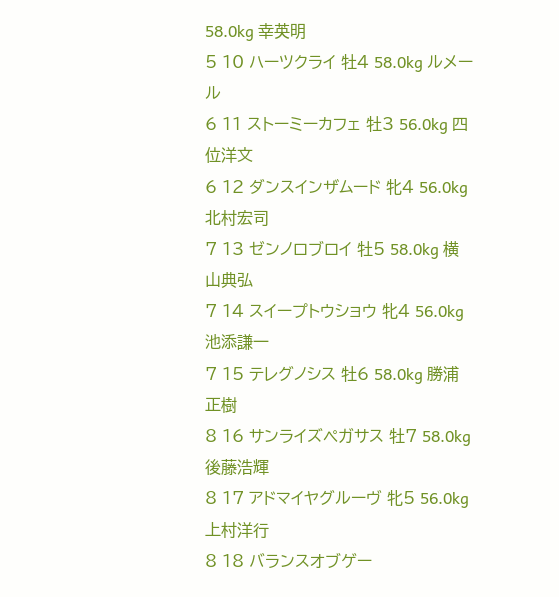58.0kg 幸英明
5 10 ハーツクライ 牡4 58.0kg ルメール
6 11 ストーミーカフェ 牡3 56.0kg 四位洋文
6 12 ダンスインザムード 牝4 56.0kg 北村宏司
7 13 ゼンノロブロイ 牡5 58.0kg 横山典弘
7 14 スイープトウショウ 牝4 56.0kg 池添謙一
7 15 テレグノシス 牡6 58.0kg 勝浦正樹
8 16 サンライズペガサス 牡7 58.0kg 後藤浩輝
8 17 アドマイヤグルーヴ 牝5 56.0kg 上村洋行
8 18 バランスオブゲー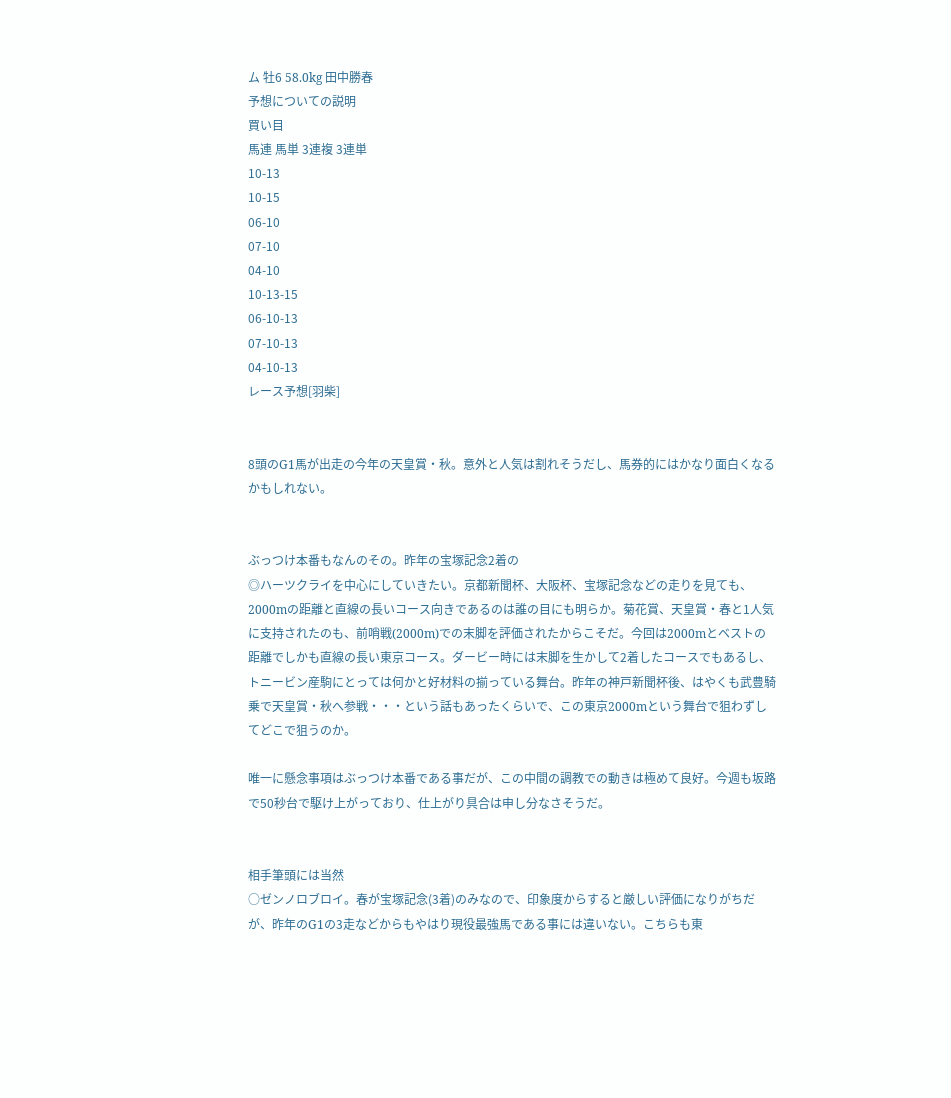ム 牡6 58.0kg 田中勝春
予想についての説明
買い目
馬連 馬単 3連複 3連単
10-13
10-15
06-10
07-10
04-10
10-13-15
06-10-13
07-10-13
04-10-13
レース予想[羽柴]


8頭のG1馬が出走の今年の天皇賞・秋。意外と人気は割れそうだし、馬券的にはかなり面白くなるかもしれない。


ぶっつけ本番もなんのその。昨年の宝塚記念2着の
◎ハーツクライを中心にしていきたい。京都新聞杯、大阪杯、宝塚記念などの走りを見ても、2000mの距離と直線の長いコース向きであるのは誰の目にも明らか。菊花賞、天皇賞・春と1人気に支持されたのも、前哨戦(2000m)での末脚を評価されたからこそだ。今回は2000mとベストの距離でしかも直線の長い東京コース。ダービー時には末脚を生かして2着したコースでもあるし、トニービン産駒にとっては何かと好材料の揃っている舞台。昨年の神戸新聞杯後、はやくも武豊騎乗で天皇賞・秋へ参戦・・・という話もあったくらいで、この東京2000mという舞台で狙わずしてどこで狙うのか。

唯一に懸念事項はぶっつけ本番である事だが、この中間の調教での動きは極めて良好。今週も坂路で50秒台で駆け上がっており、仕上がり具合は申し分なさそうだ。


相手筆頭には当然
○ゼンノロブロイ。春が宝塚記念(3着)のみなので、印象度からすると厳しい評価になりがちだが、昨年のG1の3走などからもやはり現役最強馬である事には違いない。こちらも東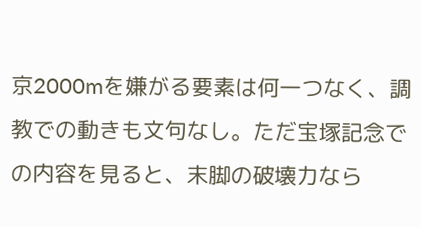京2000mを嫌がる要素は何一つなく、調教での動きも文句なし。ただ宝塚記念での内容を見ると、末脚の破壊力なら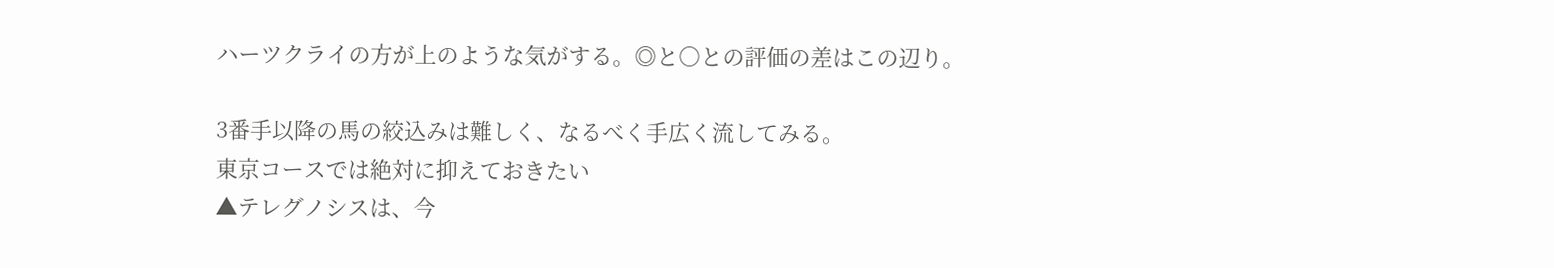ハーツクライの方が上のような気がする。◎と○との評価の差はこの辺り。

3番手以降の馬の絞込みは難しく、なるべく手広く流してみる。
東京コースでは絶対に抑えておきたい
▲テレグノシスは、今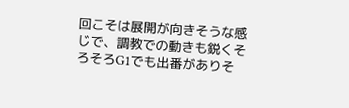回こそは展開が向きそうな感じで、調教での動きも鋭くそろそろG1でも出番がありそ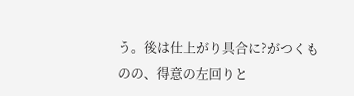う。後は仕上がり具合に?がつくものの、得意の左回りと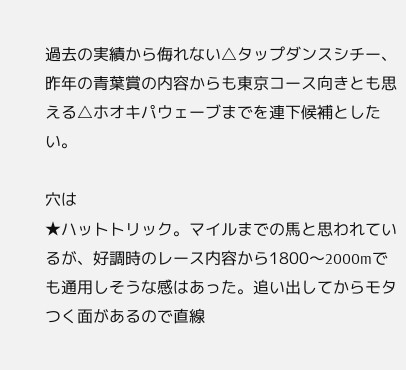過去の実績から侮れない△タップダンスシチー、昨年の青葉賞の内容からも東京コース向きとも思える△ホオキパウェーブまでを連下候補としたい。

穴は
★ハットトリック。マイルまでの馬と思われているが、好調時のレース内容から1800〜2000mでも通用しそうな感はあった。追い出してからモタつく面があるので直線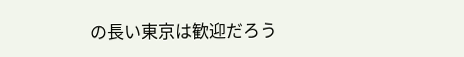の長い東京は歓迎だろう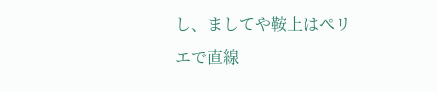し、ましてや鞍上はぺリエで直線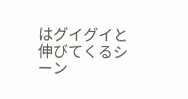はグイグイと伸びてくるシーン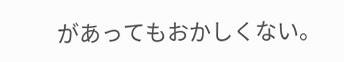があってもおかしくない。